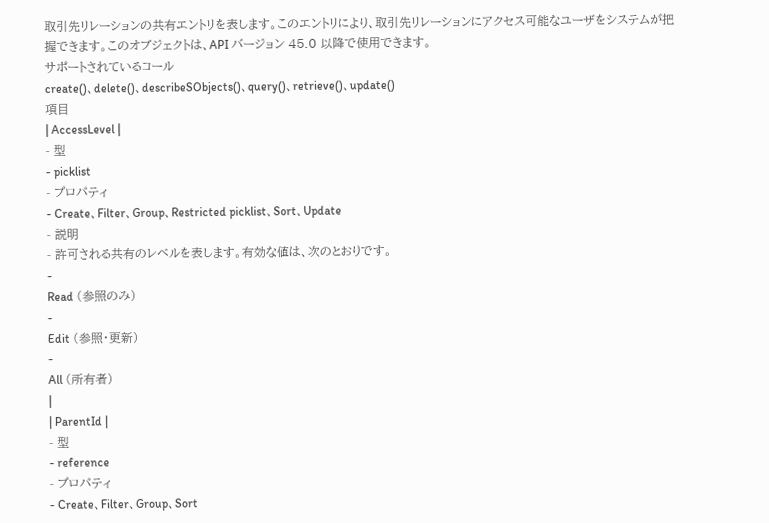取引先リレーションの共有エントリを表します。このエントリにより、取引先リレーションにアクセス可能なユーザをシステムが把握できます。このオブジェクトは、API バージョン 45.0 以降で使用できます。
サポートされているコール
create()、delete()、describeSObjects()、query()、retrieve()、update()
項目
| AccessLevel |
- 型
- picklist
- プロパティ
- Create、Filter、Group、Restricted picklist、Sort、Update
- 説明
- 許可される共有のレベルを表します。有効な値は、次のとおりです。
-
Read (参照のみ)
-
Edit (参照・更新)
-
All (所有者)
|
| ParentId |
- 型
- reference
- プロパティ
- Create、Filter、Group、Sort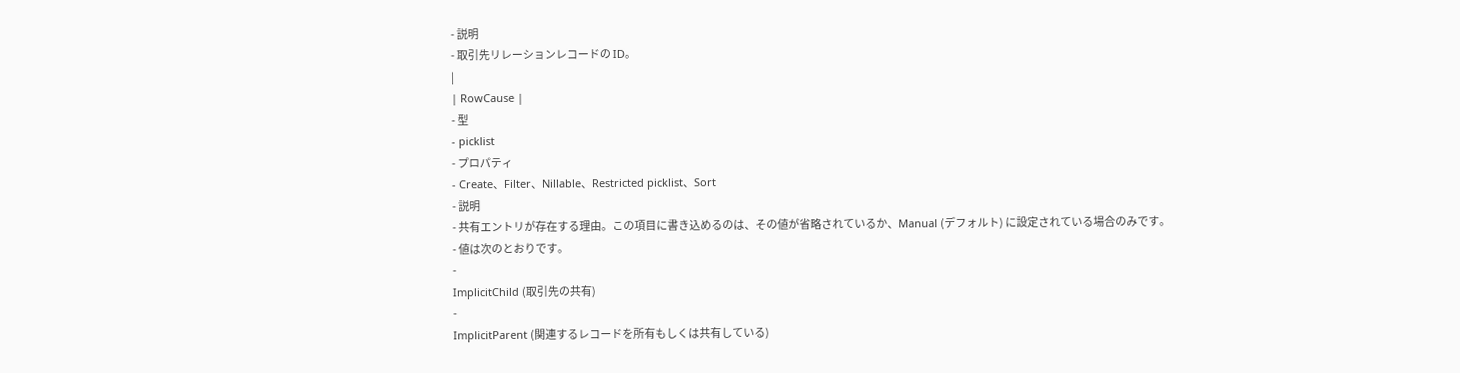- 説明
- 取引先リレーションレコードの ID。
|
| RowCause |
- 型
- picklist
- プロパティ
- Create、Filter、Nillable、Restricted picklist、Sort
- 説明
- 共有エントリが存在する理由。この項目に書き込めるのは、その値が省略されているか、Manual (デフォルト) に設定されている場合のみです。
- 値は次のとおりです。
-
ImplicitChild (取引先の共有)
-
ImplicitParent (関連するレコードを所有もしくは共有している)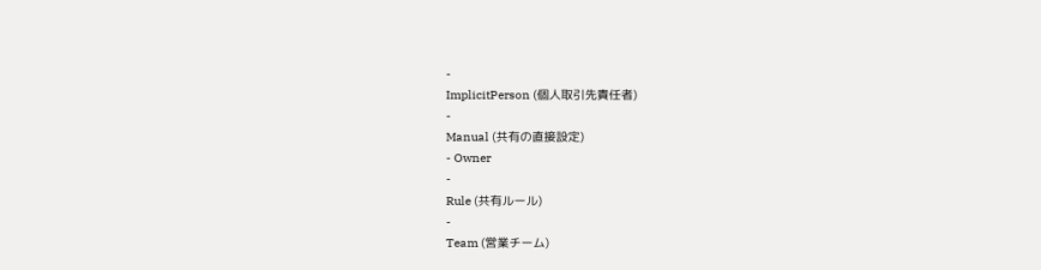-
ImplicitPerson (個人取引先責任者)
-
Manual (共有の直接設定)
- Owner
-
Rule (共有ルール)
-
Team (営業チーム)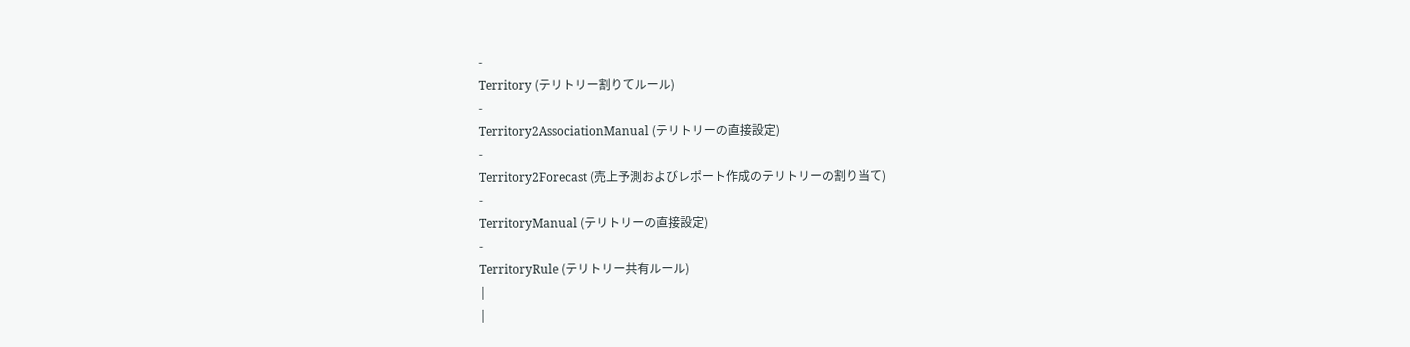-
Territory (テリトリー割りてルール)
-
Territory2AssociationManual (テリトリーの直接設定)
-
Territory2Forecast (売上予測およびレポート作成のテリトリーの割り当て)
-
TerritoryManual (テリトリーの直接設定)
-
TerritoryRule (テリトリー共有ルール)
|
|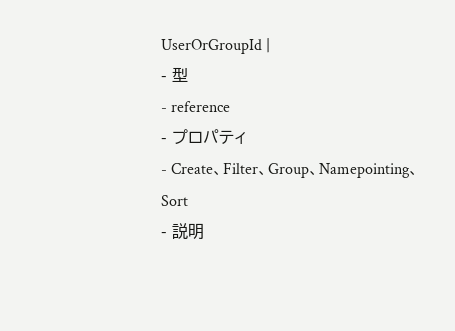UserOrGroupId |
- 型
- reference
- プロパティ
- Create、Filter、Group、Namepointing、Sort
- 説明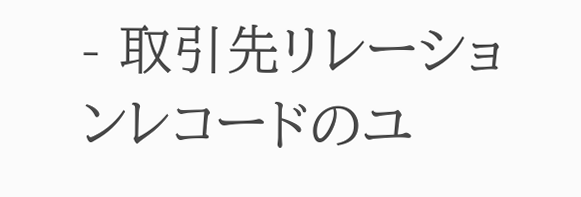- 取引先リレーションレコードのユ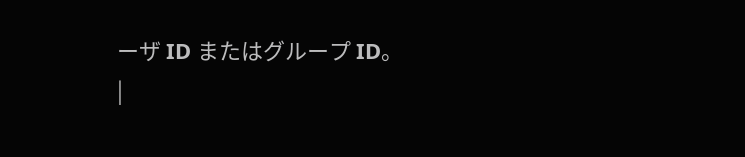ーザ ID またはグループ ID。
|